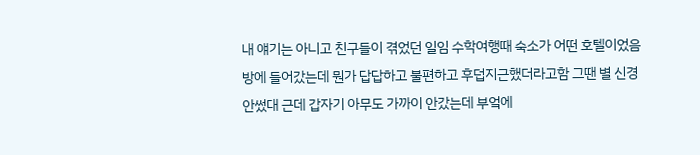내 얘기는 아니고 친구들이 겪었던 일임 수학여행때 숙소가 어떤 호텔이었음 방에 들어갔는데 뭔가 답답하고 불편하고 후덥지근했더라고함 그땐 별 신경안썼대 근데 갑자기 아무도 가까이 안갔는데 부엌에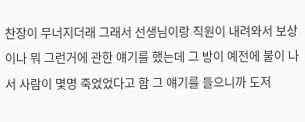찬장이 무너지더래 그래서 선생님이랑 직원이 내려와서 보상이나 뭐 그런거에 관한 얘기를 했는데 그 방이 예전에 불이 나서 사람이 몇명 죽었었다고 함 그 얘기를 들으니까 도저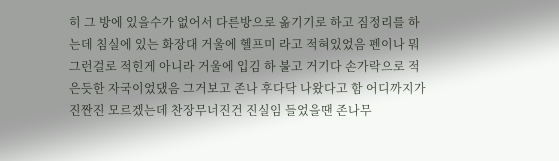히 그 방에 있을수가 없어서 다른방으로 옮기기로 하고 짐정리를 하는데 침실에 있는 화장대 거울에 헬프미 라고 적혀있었음 펜이나 뭐 그런걸로 적힌게 아니라 거울에 입김 하 불고 거기다 손가락으로 적은듯한 자국이었댔음 그거보고 존나 후다닥 나왔다고 함 어디까지가 진짠진 모르겠는데 찬장무너진건 진실임 들었을땐 존나무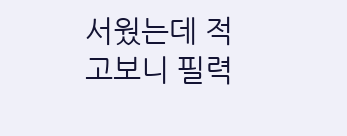서웠는데 적고보니 필력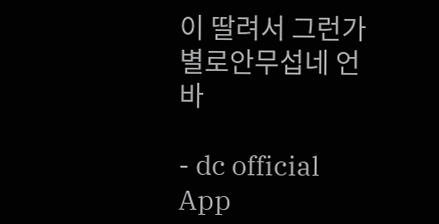이 딸려서 그런가 별로안무섭네 언바

- dc official App